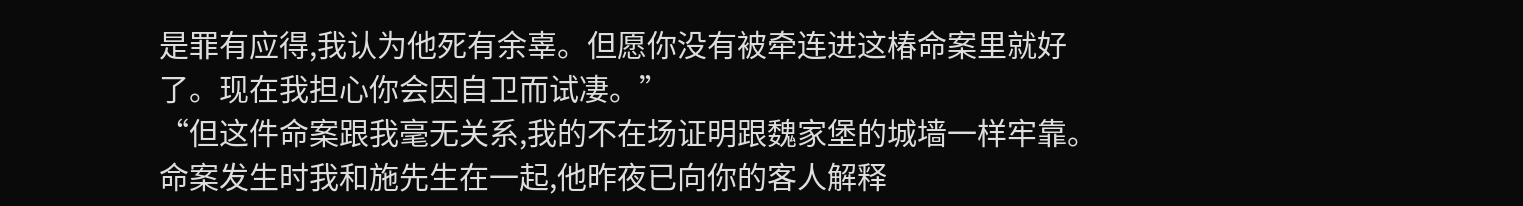是罪有应得,我认为他死有余辜。但愿你没有被牵连进这椿命案里就好了。现在我担心你会因自卫而试凄。”
“但这件命案跟我毫无关系,我的不在场证明跟魏家堡的城墙一样牢靠。命案发生时我和施先生在一起,他昨夜已向你的客人解释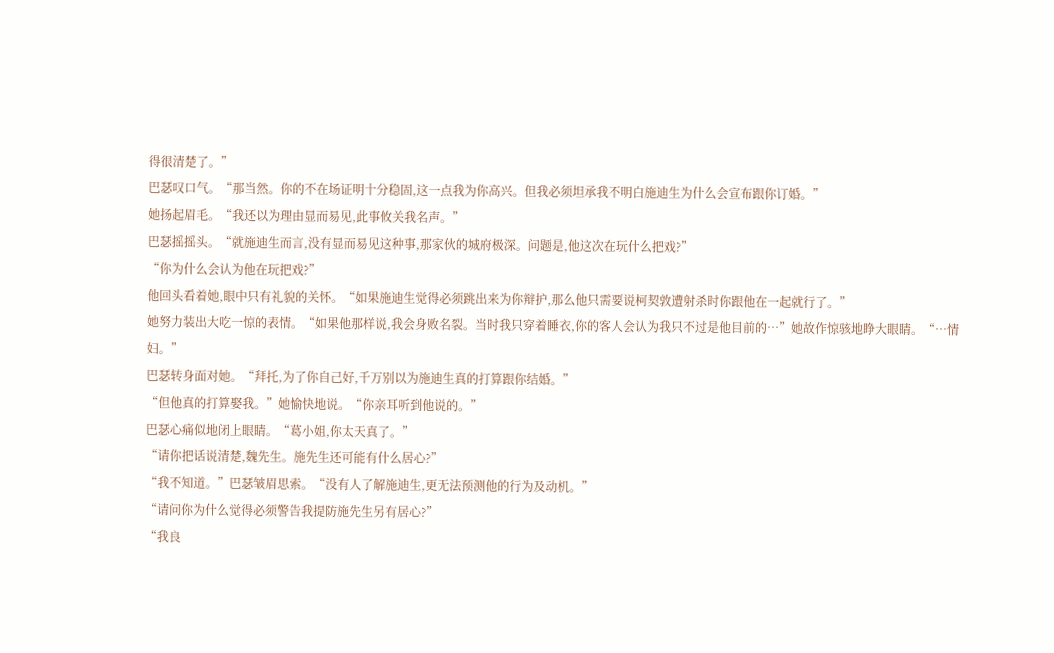得很清楚了。”
巴瑟叹口气。“那当然。你的不在场证明十分稳固,这一点我为你高兴。但我必须坦承我不明白施迪生为什么会宣布跟你订婚。”
她扬起眉毛。“我还以为理由显而易见,此事攸关我名声。”
巴瑟摇摇头。“就施迪生而言,没有显而易见这种事,那家伙的城府极深。问题是,他这次在玩什么把戏?”
“你为什么会认为他在玩把戏?”
他回头看着她,眼中只有礼貌的关怀。“如果施迪生觉得必须跳出来为你辩护,那么他只需要说柯契敦遭射杀时你跟他在一起就行了。”
她努力装出大吃一惊的表情。“如果他那样说,我会身败名裂。当时我只穿着睡衣,你的客人会认为我只不过是他目前的…”她故作惊骇地睁大眼睛。“…情妇。”
巴瑟转身面对她。“拜托,为了你自己好,千万别以为施迪生真的打算跟你结婚。”
“但他真的打算娶我。”她愉快地说。“你亲耳听到他说的。”
巴瑟心痛似地闭上眼睛。“葛小姐,你太天真了。”
“请你把话说清楚,魏先生。施先生还可能有什么居心?”
“我不知道。”巴瑟皱眉思索。“没有人了解施迪生,更无法预测他的行为及动机。”
“请问你为什么觉得必须警告我提防施先生另有居心?”
“我良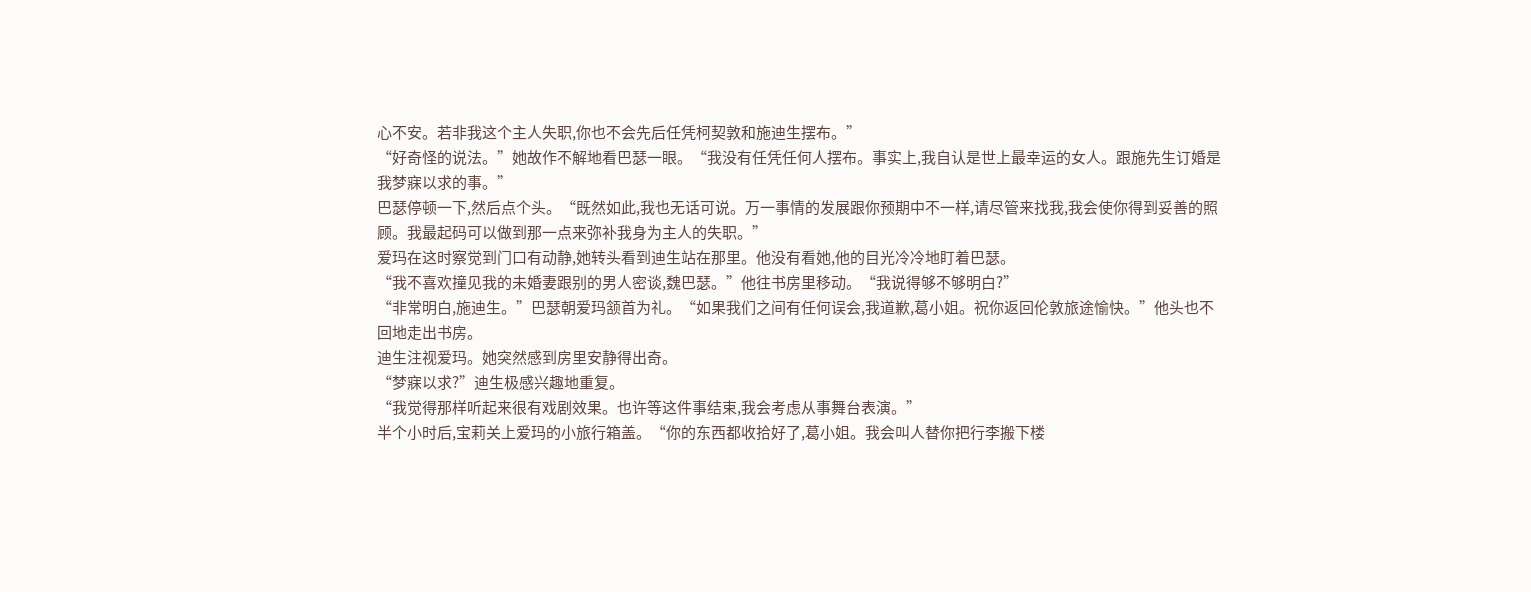心不安。若非我这个主人失职,你也不会先后任凭柯契敦和施迪生摆布。”
“好奇怪的说法。”她故作不解地看巴瑟一眼。“我没有任凭任何人摆布。事实上,我自认是世上最幸运的女人。跟施先生订婚是我梦寐以求的事。”
巴瑟停顿一下,然后点个头。“既然如此,我也无话可说。万一事情的发展跟你预期中不一样,请尽管来找我,我会使你得到妥善的照顾。我最起码可以做到那一点来弥补我身为主人的失职。”
爱玛在这时察觉到门口有动静,她转头看到迪生站在那里。他没有看她,他的目光冷冷地盯着巴瑟。
“我不喜欢撞见我的未婚妻跟别的男人密谈,魏巴瑟。”他往书房里移动。“我说得够不够明白?”
“非常明白,施迪生。”巴瑟朝爱玛颔首为礼。“如果我们之间有任何误会,我道歉,葛小姐。祝你返回伦敦旅途愉快。”他头也不回地走出书房。
迪生注视爱玛。她突然感到房里安静得出奇。
“梦寐以求?”迪生极感兴趣地重复。
“我觉得那样听起来很有戏剧效果。也许等这件事结束,我会考虑从事舞台表演。”
半个小时后,宝莉关上爱玛的小旅行箱盖。“你的东西都收拾好了,葛小姐。我会叫人替你把行李搬下楼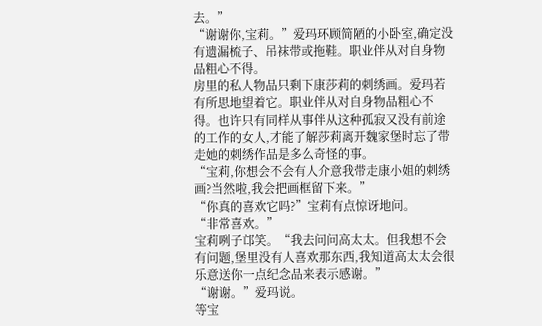去。”
“谢谢你,宝莉。”爱玛环顾简陋的小卧室,确定没有遗漏梳子、吊袜带或拖鞋。职业伴从对自身物品粗心不得。
房里的私人物品只剩下康莎莉的刺绣画。爱玛若有所思地望着它。职业伴从对自身物品粗心不得。也许只有同样从事伴从这种孤寂又没有前途的工作的女人,才能了解莎莉离开魏家堡时忘了带走她的刺绣作品是多么奇怪的事。
“宝莉,你想会不会有人介意我带走康小姐的刺绣画?当然啦,我会把画框留下来。”
“你真的喜欢它吗?”宝莉有点惊讶地问。
“非常喜欢。”
宝莉咧子邙笑。“我去问问高太太。但我想不会有问题,堡里没有人喜欢那东西,我知道高太太会很乐意送你一点纪念品来表示感谢。”
“谢谢。”爱玛说。
等宝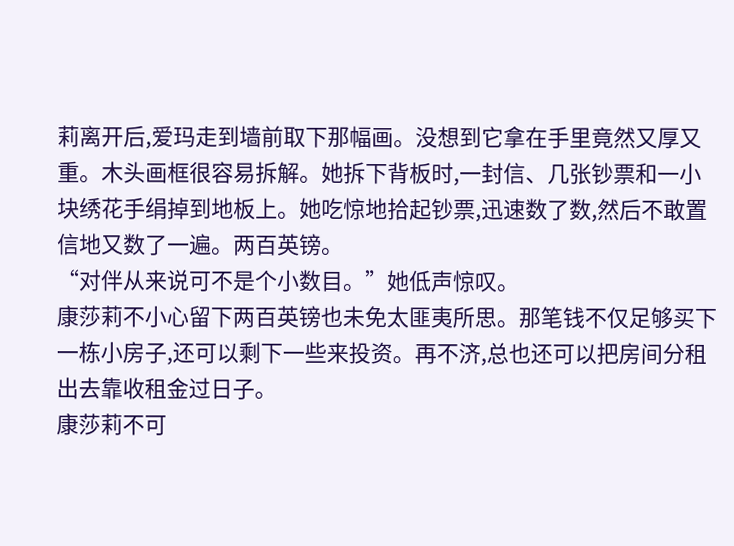莉离开后,爱玛走到墙前取下那幅画。没想到它拿在手里竟然又厚又重。木头画框很容易拆解。她拆下背板时,一封信、几张钞票和一小块绣花手绢掉到地板上。她吃惊地拾起钞票,迅速数了数,然后不敢置信地又数了一遍。两百英镑。
“对伴从来说可不是个小数目。”她低声惊叹。
康莎莉不小心留下两百英镑也未免太匪夷所思。那笔钱不仅足够买下一栋小房子,还可以剩下一些来投资。再不济,总也还可以把房间分租出去靠收租金过日子。
康莎莉不可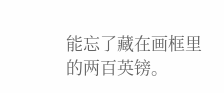能忘了藏在画框里的两百英镑。